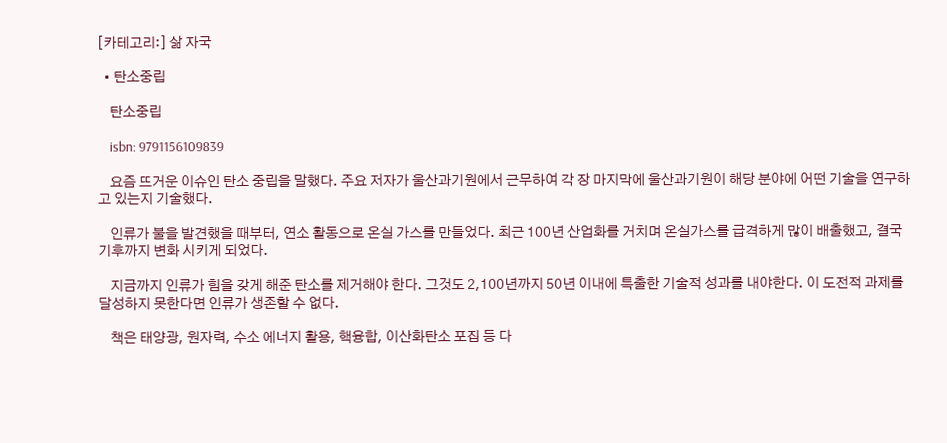[카테고리:] 삶 자국

  • 탄소중립

    탄소중립

    isbn: 9791156109839

    요즘 뜨거운 이슈인 탄소 중립을 말했다. 주요 저자가 울산과기원에서 근무하여 각 장 마지막에 울산과기원이 해당 분야에 어떤 기술을 연구하고 있는지 기술했다.

    인류가 불을 발견했을 때부터, 연소 활동으로 온실 가스를 만들었다. 최근 100년 산업화를 거치며 온실가스를 급격하게 많이 배출했고, 결국 기후까지 변화 시키게 되었다.

    지금까지 인류가 힘을 갖게 해준 탄소를 제거해야 한다. 그것도 2,100년까지 50년 이내에 특출한 기술적 성과를 내야한다. 이 도전적 과제를 달성하지 못한다면 인류가 생존할 수 없다.

    책은 태양광, 원자력, 수소 에너지 활용, 핵융합, 이산화탄소 포집 등 다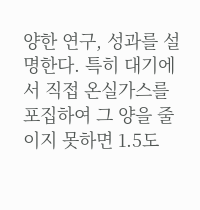양한 연구, 성과를 설명한다. 특히 대기에서 직접 온실가스를 포집하여 그 양을 줄이지 못하면 1.5도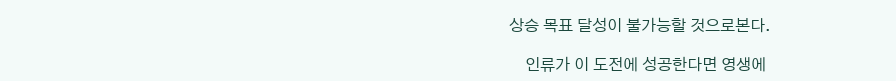상승 목표 달성이 불가능할 것으로본다.

    인류가 이 도전에 성공한다면 영생에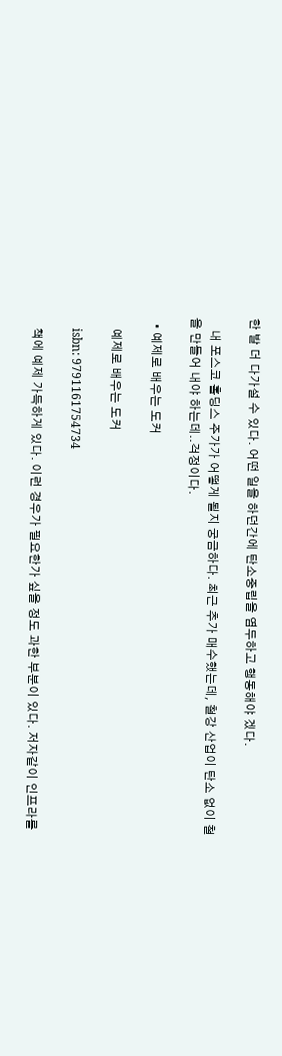한 발 더 다가설 수 있다. 어떤 일을 하던간에 탄소중립을 염두하고 행동해야 겠다.

    내 포스코 홀딩스 주가가 어떻게 될지 궁금하다. 최근 추가 매수했는데, 철강 산업이 탄소 없이 철을 만들어 내야 하는데..걱정이다.

  • 예제로 배우는 도커

    예제로 배우는 도커

    isbn: 9791161754734

    책에 예제 가득하게 있다. 이런 경우가 필요한가 싶을 정도 과한 부분이 있다. 저자같이 인프라를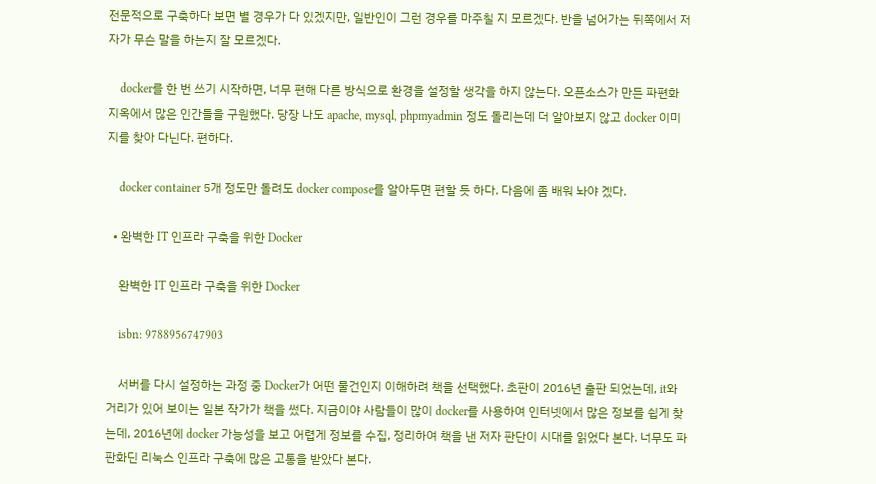전문적으로 구축하다 보면 별 경우가 다 있겠지만, 일반인이 그런 경우를 마주칠 지 모르겠다. 반을 넘어가는 뒤쪽에서 저자가 무슨 말을 하는지 잘 모르겠다.

    docker를 한 번 쓰기 시작하면, 너무 편해 다른 방식으로 환경을 설정할 생각을 하지 않는다. 오픈소스가 만든 파편화 지옥에서 많은 인간들을 구원했다. 당장 나도 apache, mysql, phpmyadmin 정도 돌리는데 더 알아보지 않고 docker 이미지를 찾아 다닌다. 편하다.

    docker container 5개 정도만 돌려도 docker compose를 알아두면 편할 듯 하다. 다음에 좀 배워 놔야 겠다.

  • 완벽한 IT 인프라 구축을 위한 Docker

    완벽한 IT 인프라 구축을 위한 Docker

    isbn: 9788956747903

    서버를 다시 설정하는 과정 중 Docker가 어떤 물건인지 이해하려 책을 선택했다. 초판이 2016년 출판 되었는데, it와 거리가 있어 보이는 일본 작가가 책을 썼다. 지금이야 사람들이 많이 docker를 사용하여 인터넷에서 많은 정보를 쉽게 찾는데, 2016년에 docker 가능성을 보고 어렵게 정보를 수집, 정리하여 책을 낸 저자 판단이 시대를 읽었다 본다. 너무도 파판화딘 리눅스 인프라 구축에 많은 고통을 받았다 본다.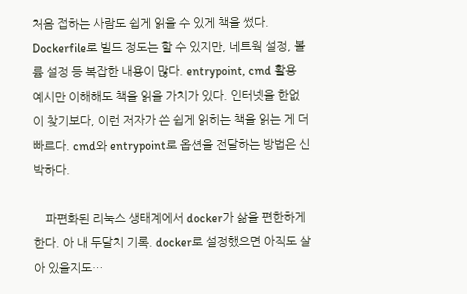처음 접하는 사람도 쉽게 읽을 수 있게 책을 썼다. Dockerfile로 빌드 정도는 할 수 있지만, 네트웍 설정, 볼륨 설정 등 복잡한 내용이 많다. entrypoint, cmd 활용 예시만 이해해도 책을 읽을 가치가 있다. 인터넷을 한없이 찾기보다, 이런 저자가 쓴 쉽게 읽히는 책을 읽는 게 더 빠르다. cmd와 entrypoint로 옵션을 전달하는 방법은 신박하다.

    파편화된 리눅스 생태계에서 docker가 삶을 편한하게 한다. 아 내 두달치 기록. docker로 설정했으면 아직도 살아 있을지도…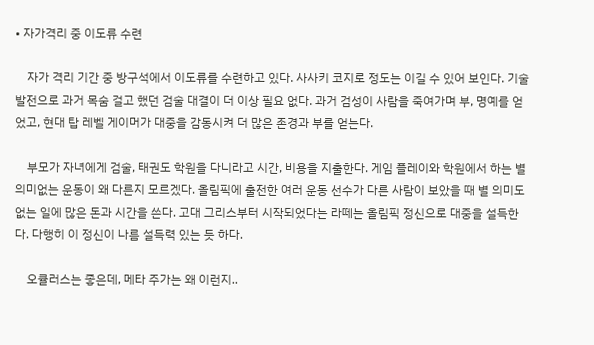• 자가격리 중 이도류 수련

    자가 격리 기간 중 방구석에서 이도류를 수련하고 있다. 사사키 코지로 정도는 이길 수 있어 보인다. 기술 발전으로 과거 목숨 걸고 했던 검술 대결이 더 이상 필요 없다. 과거 검성이 사람을 죽여가며 부, 명예를 얻었고, 현대 탑 레벨 게이머가 대중을 감동시켜 더 많은 존경과 부를 얻는다.

    부모가 자녀에게 검술, 태권도 학원을 다니라고 시간, 비용을 지출한다. 게임 플레이와 학원에서 하는 별 의미없는 운동이 왜 다른지 모르겠다. 올림픽에 출전한 여러 운동 선수가 다른 사람이 보았을 때 별 의미도 없는 일에 많은 돈과 시간을 쓴다. 고대 그리스부터 시작되었다는 라떼는 올림픽 정신으로 대중을 설득한다. 다행히 이 정신이 나름 설득력 있는 듯 하다.

    오큘러스는 좋은데, 메타 주가는 왜 이런지..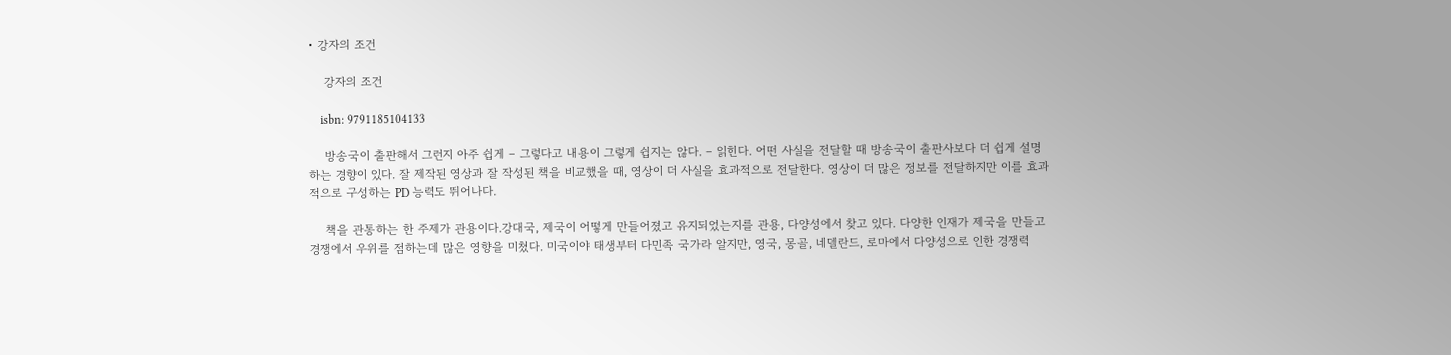• 강자의 조건

    강자의 조건

    isbn: 9791185104133

    방송국이 출판해서 그런지 아주 쉽게 – 그렇다고 내용이 그렇게 쉽지는 않다. – 읽힌다. 어떤 사실을 전달할 때 방송국이 출판사보다 더 쉽게 설명하는 경향이 있다. 잘 제작된 영상과 잘 작성된 책을 비교했을 때, 영상이 더 사실을 효과적으로 전달한다. 영상이 더 많은 정보를 전달하지만 이를 효과적으로 구성하는 PD 능력도 뛰어나다.

    책을 관통하는 한 주제가 관용이다.강대국, 제국이 어떻게 만들어졌고 유지되었는지를 관용, 다양성에서 찾고 있다. 다양한 인재가 제국을 만들고 경쟁에서 우위를 점하는데 많은 영향을 미쳤다. 미국이야 태생부터 다민족 국가라 알지만, 영국, 몽골, 네델란드, 로마에서 다양성으로 인한 경쟁력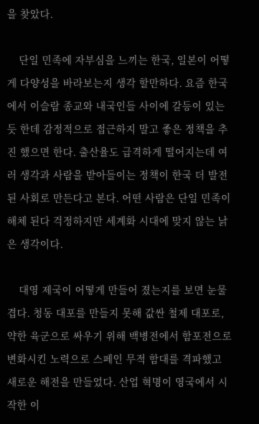을 찾았다.

    단일 민족에 자부심을 느끼는 한국, 일본이 어떻게 다양성을 바라보는지 생각 할만하다. 요즘 한국에서 이슬람 종교와 내국인들 사이에 갈등이 있는 듯 한데 감정적으로 접근하지 말고 좋은 정책을 추진 했으면 한다. 출산율도 급격하게 떨어지는데 여러 생각과 사람을 받아들이는 정책이 한국 더 발전된 사회로 만든다고 본다. 어떤 사람은 단일 민족이 해체 된다 걱정하지만 세계화 시대에 맞지 않는 낡은 생각이다.

    대영 제국이 어떻게 만들어 졌는지를 보면 눈물겹다. 청동 대포를 만들지 못해 값싼 철제 대포로, 약한 육군으로 싸우기 위해 백병전에서 함포전으로 변화시킨 노력으로 스페인 무적 함대를 격파했고 새로운 해전을 만들었다. 산업 혁명이 영국에서 시작한 이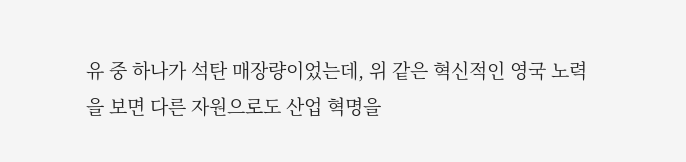유 중 하나가 석탄 매장량이었는데, 위 같은 혁신적인 영국 노력을 보면 다른 자원으로도 산업 혁명을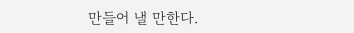만들어 낼 만한다.